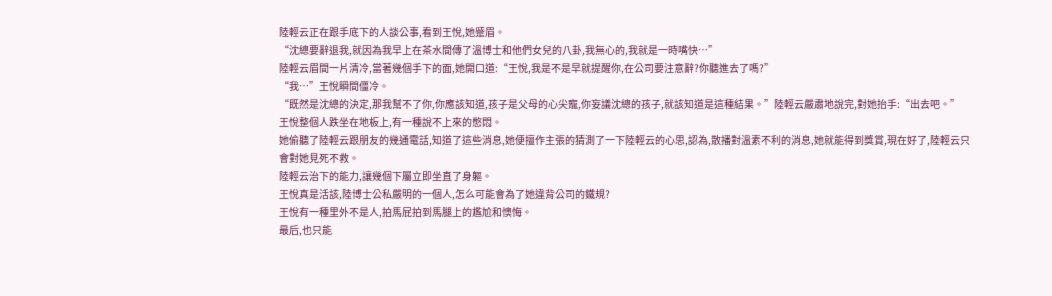陸輕云正在跟手底下的人談公事,看到王悅,她蹙眉。
“沈總要辭退我,就因為我早上在茶水間傳了溫博士和他們女兒的八卦,我無心的,我就是一時嘴快…”
陸輕云眉間一片清冷,當著幾個手下的面,她開口道:“王悅,我是不是早就提醒你,在公司要注意辭?你聽進去了嗎?”
“我…”王悅瞬間僵冷。
“既然是沈總的決定,那我幫不了你,你應該知道,孩子是父母的心尖寵,你妄議沈總的孩子,就該知道是這種結果。”陸輕云嚴肅地說完,對她抬手:“出去吧。”
王悅整個人跌坐在地板上,有一種說不上來的憋悶。
她偷聽了陸輕云跟朋友的幾通電話,知道了這些消息,她便擅作主張的猜測了一下陸輕云的心思,認為,散播對溫素不利的消息,她就能得到獎賞,現在好了,陸輕云只會對她見死不救。
陸輕云治下的能力,讓幾個下屬立即坐直了身軀。
王悅真是活該,陸博士公私嚴明的一個人,怎么可能會為了她違背公司的鐵規?
王悅有一種里外不是人,拍馬屁拍到馬腿上的尷尬和懊悔。
最后,也只能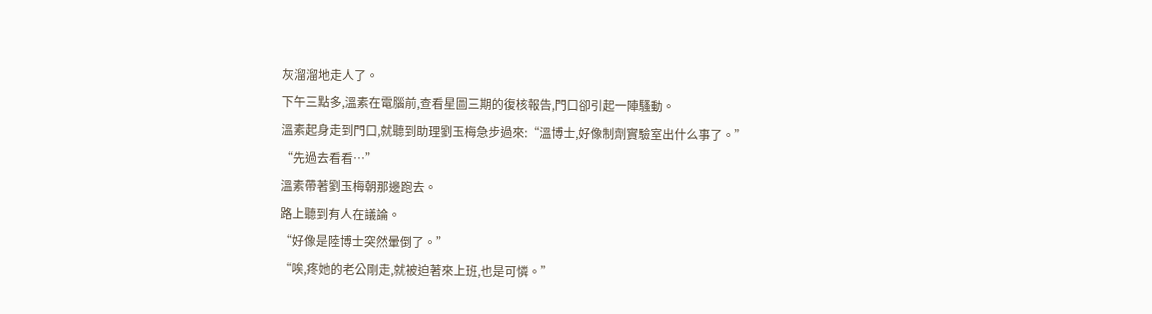灰溜溜地走人了。
下午三點多,溫素在電腦前,查看星圖三期的復核報告,門口卻引起一陣騷動。
溫素起身走到門口,就聽到助理劉玉梅急步過來:“溫博士,好像制劑實驗室出什么事了。”
“先過去看看…”
溫素帶著劉玉梅朝那邊跑去。
路上聽到有人在議論。
“好像是陸博士突然暈倒了。”
“唉,疼她的老公剛走,就被迫著來上班,也是可憐。”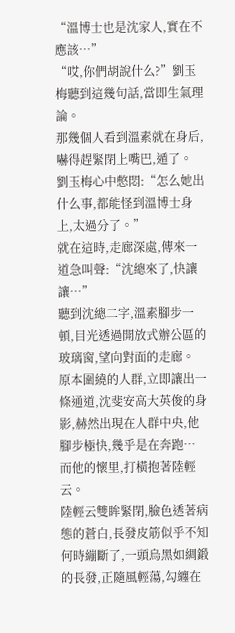“溫博士也是沈家人,實在不應該…”
“哎,你們胡說什么?”劉玉梅聽到這幾句話,當即生氣理論。
那幾個人看到溫素就在身后,嚇得趕緊閉上嘴巴,遁了。
劉玉梅心中憋悶:“怎么她出什么事,都能怪到溫博士身上,太過分了。”
就在這時,走廊深處,傳來一道急叫聲:“沈總來了,快讓讓…”
聽到沈總二字,溫素腳步一頓,目光透過開放式辦公區的玻璃窗,望向對面的走廊。
原本圍繞的人群,立即讓出一條通道,沈斐安高大英俊的身影,赫然出現在人群中央,他腳步極快,幾乎是在奔跑…
而他的懷里,打橫抱著陸輕云。
陸輕云雙眸緊閉,臉色透著病態的蒼白,長發皮筋似乎不知何時繃斷了,一頭烏黑如綢鍛的長發,正隨風輕蕩,勾纏在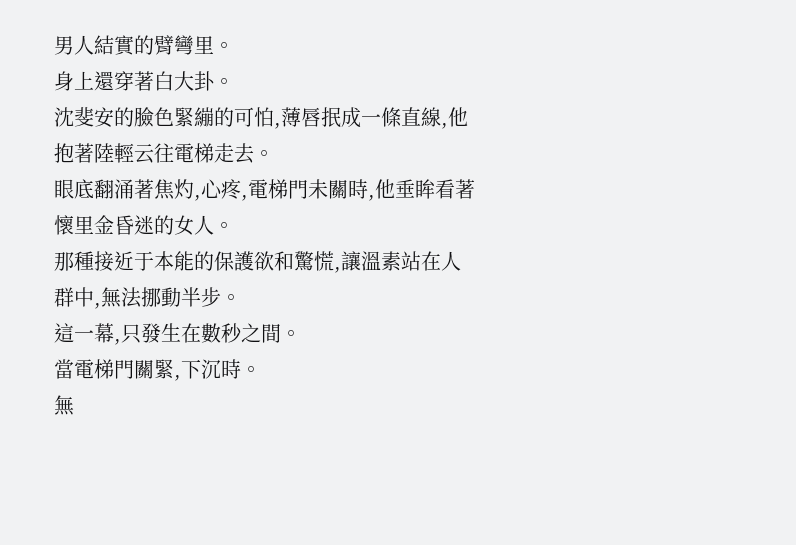男人結實的臂彎里。
身上還穿著白大卦。
沈斐安的臉色緊繃的可怕,薄唇抿成一條直線,他抱著陸輕云往電梯走去。
眼底翻涌著焦灼,心疼,電梯門未關時,他垂眸看著懷里金昏迷的女人。
那種接近于本能的保護欲和驚慌,讓溫素站在人群中,無法挪動半步。
這一幕,只發生在數秒之間。
當電梯門關緊,下沉時。
無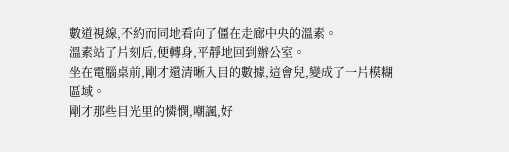數道視線,不約而同地看向了僵在走廊中央的溫素。
溫素站了片刻后,便轉身,平靜地回到辦公室。
坐在電腦桌前,剛才還清晰入目的數據,這會兒,變成了一片模糊區域。
剛才那些目光里的憐憫,嘲諷,好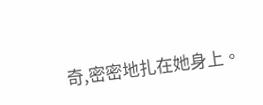奇,密密地扎在她身上。